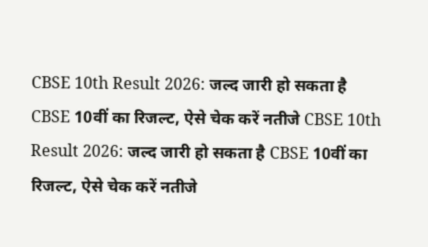CBSE 10th Result 2026: जल्द जारी हो सकता है CBSE 10वीं का रिजल्ट, ऐसे चेक करें नतीजे CBSE 10th Result 2026: जल्द जारी हो सकता है CBSE 10वीं का रिजल्ट, ऐसे चेक करें नतीजे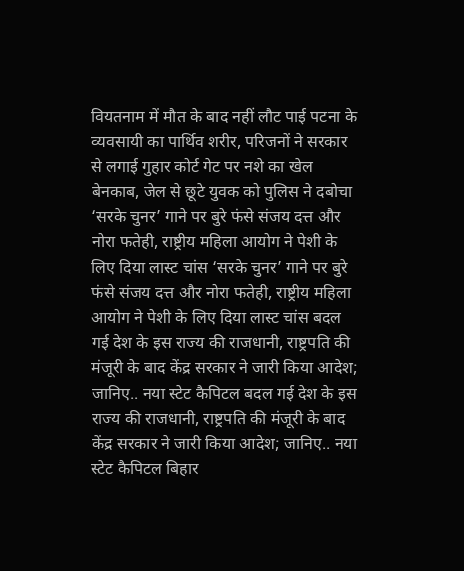वियतनाम में मौत के बाद नहीं लौट पाई पटना के व्यवसायी का पार्थिव शरीर, परिजनों ने सरकार से लगाई गुहार कोर्ट गेट पर नशे का खेल बेनकाब, जेल से छूटे युवक को पुलिस ने दबोचा ‘सरके चुनर’ गाने पर बुरे फंसे संजय दत्त और नोरा फतेही, राष्ट्रीय महिला आयोग ने पेशी के लिए दिया लास्ट चांस ‘सरके चुनर’ गाने पर बुरे फंसे संजय दत्त और नोरा फतेही, राष्ट्रीय महिला आयोग ने पेशी के लिए दिया लास्ट चांस बदल गई देश के इस राज्य की राजधानी, राष्ट्रपति की मंजूरी के बाद केंद्र सरकार ने जारी किया आदेश; जानिए.. नया स्टेट कैपिटल बदल गई देश के इस राज्य की राजधानी, राष्ट्रपति की मंजूरी के बाद केंद्र सरकार ने जारी किया आदेश; जानिए.. नया स्टेट कैपिटल बिहार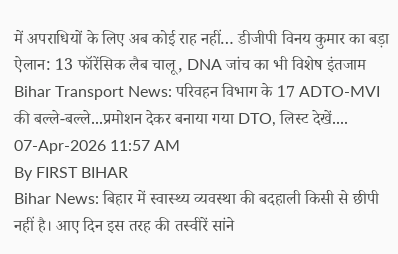में अपराधियों के लिए अब कोई राह नहीं… डीजीपी विनय कुमार का बड़ा ऐलान: 13 फॉरेंसिक लैब चालू, DNA जांच का भी विशेष इंतजाम Bihar Transport News: परिवहन विभाग के 17 ADTO-MVI की बल्ले-बल्ले...प्रमोशन देकर बनाया गया DTO, लिस्ट देखें....
07-Apr-2026 11:57 AM
By FIRST BIHAR
Bihar News: बिहार में स्वास्थ्य व्यवस्था की बदहाली किसी से छीपी नहीं है। आए दिन इस तरह की तस्वीरें सांने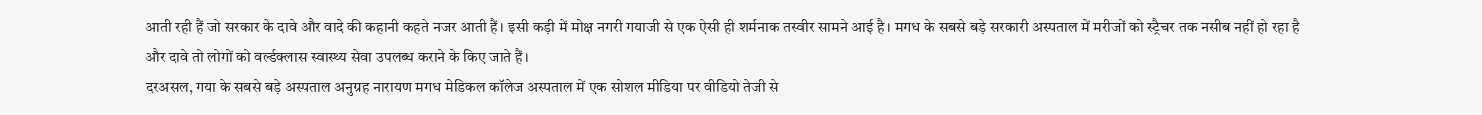आती रही हैं जो सरकार के दावे और वादे की कहानी कहते नजर आती हैं। इसी कड़ी में मोक्ष नगरी गयाजी से एक ऐसी ही शर्मनाक तस्वीर सामने आई है। मगध के सबसे बड़े सरकारी अस्पताल में मरीजों को स्ट्रैचर तक नसीब नहीं हो रहा है और दावे तो लोगों को वर्ल्डक्लास स्वास्थ्य सेवा उपलब्ध कराने के किए जाते हैं।
दरअसल, गया के सबसे बड़े अस्पताल अनुग्रह नारायण मगध मेडिकल कॉलेज अस्पताल में एक सोशल मीडिया पर वीडियो तेजी से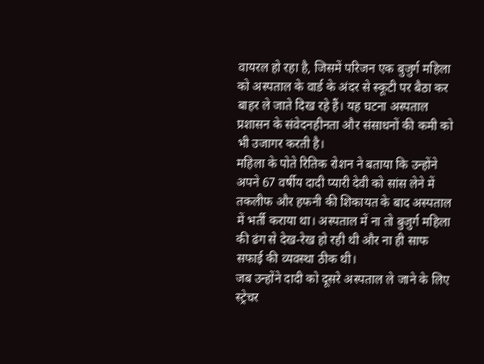वायरल हो रहा है, जिसमें परिजन एक बुजुर्ग महिला को अस्पताल के वार्ड के अंदर से स्कूटी पर बैठा कर बाहर ले जाते दिख रहे हैं। यह घटना अस्पताल प्रशासन के संवेदनहीनता और संसाधनों की कमी को भी उजागर करती है।
महिला के पोते रितिक रोशन ने बताया कि उन्होंने अपने 67 वर्षीय दादी प्यारी देवी को सांस लेने में तकलीफ और हफनी की शिकायत के बाद अस्पताल में भर्ती कराया था। अस्पताल में ना तो बुजुर्ग महिला की ढंग से देख-रेख हो रही थी और ना ही साफ सफाई की व्यवस्था ठीक थी।
जब उन्होंने दादी को दूसरे अस्पताल ले जाने के लिए स्ट्रेचर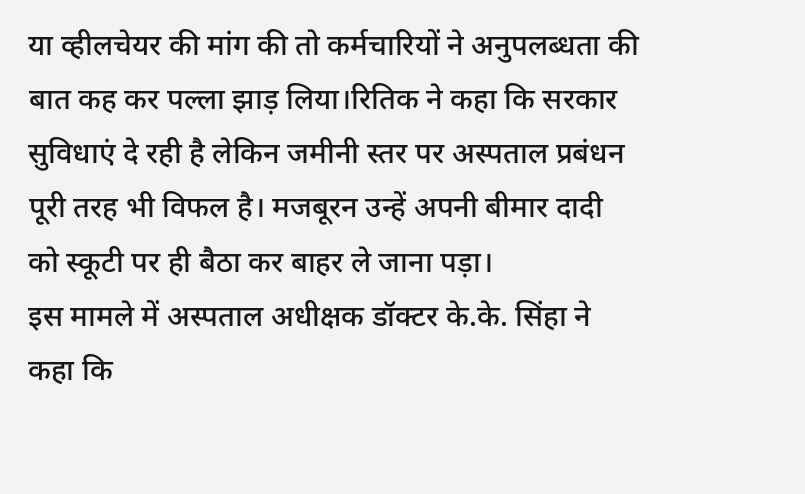या व्हीलचेयर की मांग की तो कर्मचारियों ने अनुपलब्धता की बात कह कर पल्ला झाड़ लिया।रितिक ने कहा कि सरकार सुविधाएं दे रही है लेकिन जमीनी स्तर पर अस्पताल प्रबंधन पूरी तरह भी विफल है। मजबूरन उन्हें अपनी बीमार दादी को स्कूटी पर ही बैठा कर बाहर ले जाना पड़ा।
इस मामले में अस्पताल अधीक्षक डॉक्टर के.के. सिंहा ने कहा कि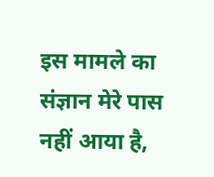इस मामले का संज्ञान मेरे पास नहीं आया है,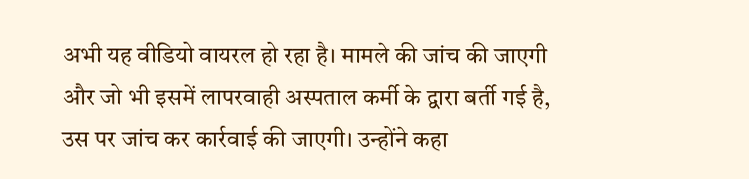अभी यह वीडियो वायरल हो रहा है। मामले की जांच की जाएगी और जो भी इसमें लापरवाही अस्पताल कर्मी के द्वारा बर्ती गई है, उस पर जांच कर कार्रवाई की जाएगी। उन्होंने कहा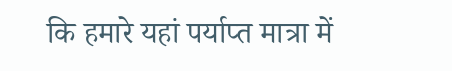कि हमारे यहां पर्याप्त मात्रा में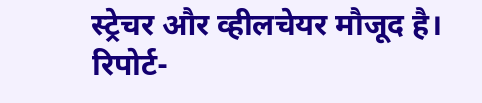स्ट्रेचर और व्हीलचेयर मौजूद है।
रिपोर्ट-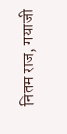नितम राज, गयाजी